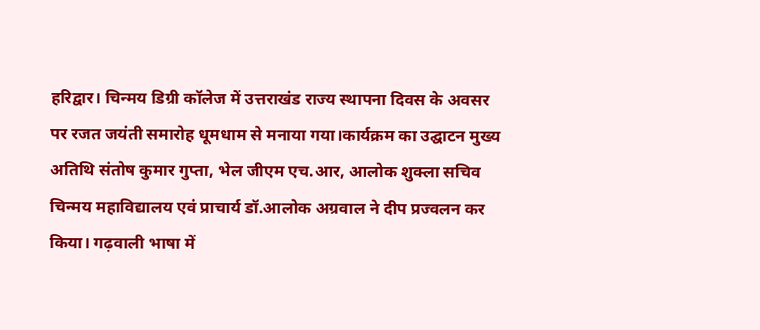हरिद्वार। चिन्मय डिग्री कॉलेज में उत्तराखंड राज्य स्थापना दिवस के अवसर पर रजत जयंती समारोह धूमधाम से मनाया गया।कार्यक्रम का उद्घाटन मुख्य अतिथि संतोष कुमार गुप्ता, भेल जीएम एच.आर, आलोक शुक्ला सचिव चिन्मय महाविद्यालय एवं प्राचार्य डॉ.आलोक अग्रवाल ने दीप प्रज्वलन कर किया। गढ़वाली भाषा में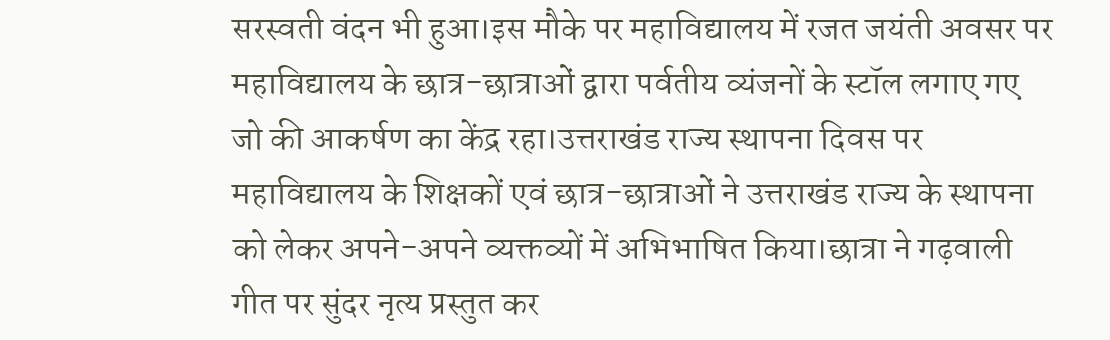सरस्वती वंदन भी हुआ।इस मौके पर महाविद्यालय में रजत जयंती अवसर पर महाविद्यालय के छात्र-छात्राओं द्वारा पर्वतीय व्यंजनों के स्टॉल लगाए गए जो की आकर्षण का केंद्र रहा।उत्तराखंड राज्य स्थापना दिवस पर महाविद्यालय के शिक्षकों एवं छात्र-छात्राओं ने उत्तराखंड राज्य के स्थापना को लेकर अपने-अपने व्यक्तव्यों में अभिभाषित किया।छात्रा ने गढ़वाली गीत पर सुंदर नृत्य प्रस्तुत कर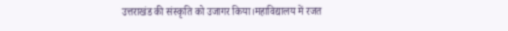उत्तराखंड की संस्कृति को उजागर किया।महाविद्यालय में रजत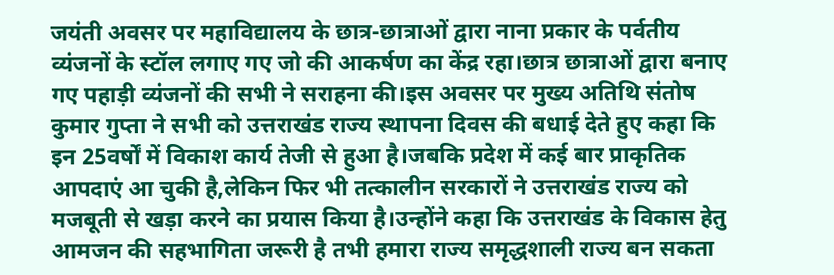जयंती अवसर पर महाविद्यालय के छात्र-छात्राओं द्वारा नाना प्रकार के पर्वतीय व्यंजनों के स्टॉल लगाए गए जो की आकर्षण का केंद्र रहा।छात्र छात्राओं द्वारा बनाए गए पहाड़ी व्यंजनों की सभी ने सराहना की।इस अवसर पर मुख्य अतिथि संतोष कुमार गुप्ता ने सभी को उत्तराखंड राज्य स्थापना दिवस की बधाई देते हुए कहा कि इन 25वर्षों में विकाश कार्य तेजी से हुआ है।जबकि प्रदेश में कई बार प्राकृतिक आपदाएं आ चुकी है,लेकिन फिर भी तत्कालीन सरकारों ने उत्तराखंड राज्य को मजबूती से खड़ा करने का प्रयास किया है।उन्होंने कहा कि उत्तराखंड के विकास हेतु आमजन की सहभागिता जरूरी है तभी हमारा राज्य समृद्धशाली राज्य बन सकता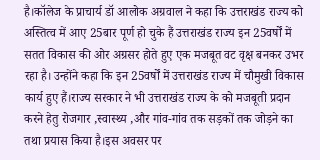है।कॉलेज के प्राचार्य डॉ आलोक अग्रवाल ने कहा कि उत्तराखंड राज्य को अस्तित्व में आए 25बार पूर्ण हो चुके हैं उत्तराखंड राज्य इन 25वर्षों में सतत विकास की ओर अग्रसर होते हुए एक मजबूत वट वृक्ष बनकर उभर रहा है। उन्होंने कहा कि इन 25वर्षों में उत्तराखंड राज्य में चौमुखी विकास कार्य हुए हैं।राज्य सरकार ने भी उत्तराखंड राज्य के को मजबूती प्रदान करने हेतु रोजगार ,स्वास्थ्य ,और गांव-गांव तक सड़कों तक जोड़ने का तथा प्रयास किया है।इस अवसर पर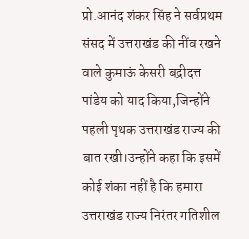प्रो.आनंद शंकर सिंह ने सर्वप्रथम संसद में उत्तराखंड की नींव रखने वाले कुमाऊं केसरी बद्रीदत्त पांडेय को याद किया,जिन्होंने पहली पृथक उत्तराखंड राज्य की बात रखी।उन्होंने कहा कि इसमें कोई शंका नहीं है कि हमारा उत्तराखंड राज्य निरंतर गतिशील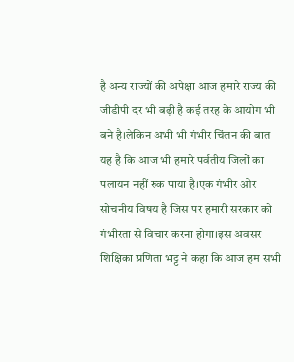है अन्य राज्यों की अपेक्षा आज हमारे राज्य की जीडीपी दर भी बढ़ी है कई तरह के आयोग भी बने है।लेकिन अभी भी गंभीर चिंतन की बात यह है कि आज भी हमारे पर्वतीय जिलों का पलायन नहीं रुक पाया है।एक गंभीर ओर सोचनीय विषय है जिस पर हमारी सरकार को गंभीरता से विचार करना होगा।इस अवसर शिक्षिका प्रणिता भट्ट ने कहा कि आज हम सभी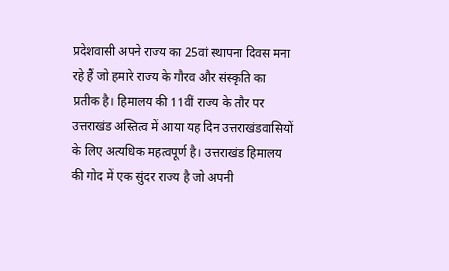प्रदेशवासी अपने राज्य का 25वां स्थापना दिवस मना रहे हैं जो हमारे राज्य के गौरव और संस्कृति का प्रतीक है। हिमालय की 11वीं राज्य के तौर पर उत्तराखंड अस्तित्व में आया यह दिन उत्तराखंडवासियों के लिए अत्यधिक महत्वपूर्ण है। उत्तराखंड हिमालय की गोद में एक सुंदर राज्य है जो अपनी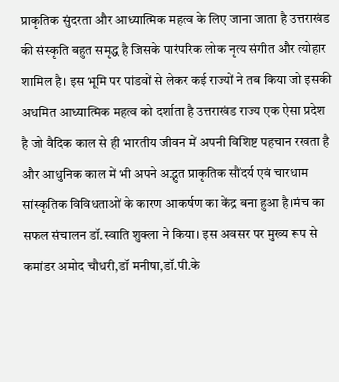प्राकृतिक सुंदरता और आध्यात्मिक महत्व के लिए जाना जाता है उत्तराखंड की संस्कृति बहुत समृद्ध है जिसके पारंपरिक लोक नृत्य संगीत और त्योहार शामिल है। इस भूमि पर पांडवों से लेकर कई राज्यों ने तब किया जो इसकी अधमित आध्यात्मिक महत्व को दर्शाता है उत्तराखंड राज्य एक ऐसा प्रदेश है जो वैदिक काल से ही भारतीय जीवन में अपनी विशिष्ट पहचान रखता है और आधुनिक काल में भी अपने अद्भुत प्राकृतिक सौंदर्य एवं चारधाम सांस्कृतिक विविधताओं के कारण आकर्षण का केंद्र बना हुआ है।मंच का सफल संचालन डॉ.स्वाति शुक्ला ने किया। इस अवसर पर मुख्य रूप से कमांडर अमोद चौधरी,डॉ मनीषा,डॉ.पी.के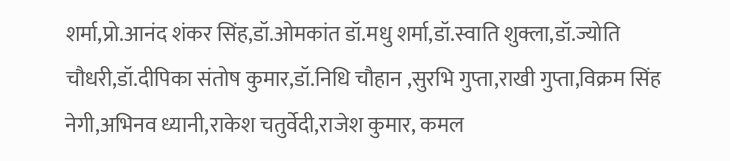शर्मा,प्रो.आनंद शंकर सिंह,डॉ.ओमकांत डॉ.मधु शर्मा,डॉ.स्वाति शुक्ला,डॉ.ज्योति चौधरी,डॉ.दीपिका संतोष कुमार,डॉ.निधि चौहान ,सुरभि गुप्ता,राखी गुप्ता,विक्रम सिंह नेगी,अभिनव ध्यानी,राकेश चतुर्वेदी,राजेश कुमार, कमल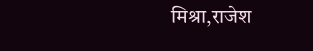मिश्रा,राजेश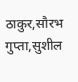ठाकुर,सौरभ गुप्ता,सुशील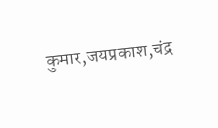कुमार,जयप्रकाश,चंद्र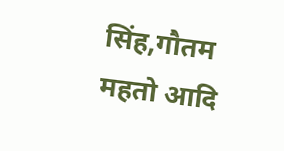सिंह,गौतम महतो आदि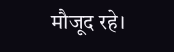मौजूद रहे।